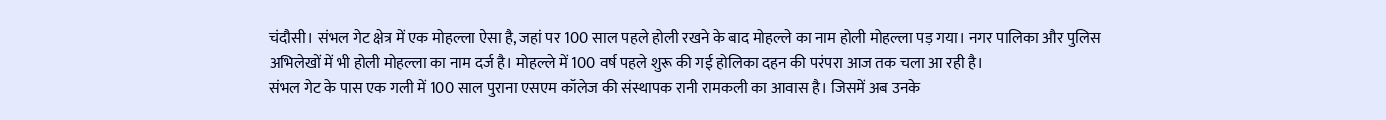चंदौसी। संभल गेट क्षेत्र में एक मोहल्ला ऐसा है, जहां पर 100 साल पहले होली रखने के बाद मोहल्ले का नाम होली मोहल्ला पड़ गया। नगर पालिका और पुलिस अभिलेखों में भी होली मोहल्ला का नाम दर्ज है। मोहल्ले में 100 वर्ष पहले शुरू की गई होलिका दहन की परंपरा आज तक चला आ रही है।
संभल गेट के पास एक गली में 100 साल पुराना एसएम कॉलेज की संस्थापक रानी रामकली का आवास है। जिसमें अब उनके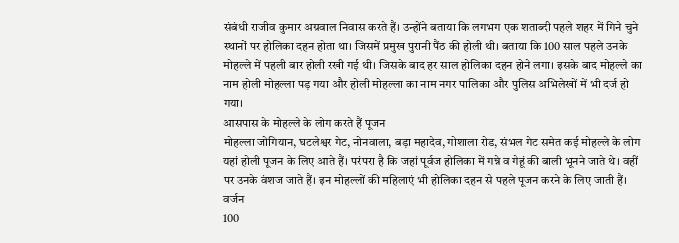संबंधी राजीव कुमार अग्रवाल निवास करते हैं। उन्होंने बताया कि लगभग एक शताब्दी पहले शहर में गिने चुने स्थानों पर होलिका दहन होता था। जिसमें प्रमुख पुरानी पैंठ की होली थी। बताया कि 100 साल पहले उनके मोहल्ले में पहली बार होली रखी गई थी। जिसके बाद हर साल होलिका दहन होने लगा। इसके बाद मोहल्ले का नाम होली मोहल्ला पड़ गया और होली मोहल्ला का नाम नगर पालिका और पुलिस अभिलेखों में भी दर्ज हो गया।
आसपास के मोहल्ले के लोग करते हैं पूजन
मोहल्ला जोगियान, घटलेश्वर गेट, नोनवाला, बड़ा महादेव, गोशाला रोड, संभल गेट समेत कई मोहल्ले के लोग यहां होली पूजन के लिए आते हैं। परंपरा है कि जहां पूर्वज होलिका में गन्ने व गेहूं की बाली भूनने जाते थे। वहीं पर उनके वंशज जाते हैं। इन मोहल्लों की महिलाएं भी होलिका दहन से पहले पूजन करने के लिए जाती हैं।
वर्जन
100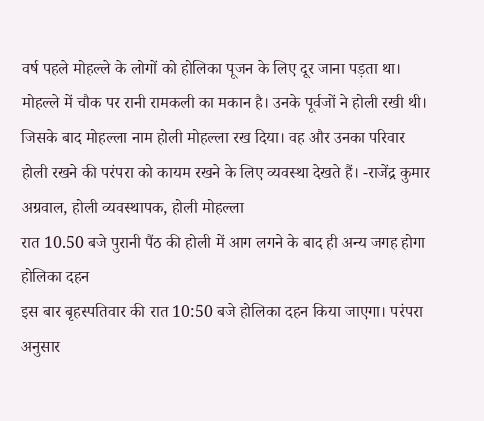वर्ष पहले मोहल्ले के लोगों को होलिका पूजन के लिए दूर जाना पड़ता था। मोहल्ले में चौक पर रानी रामकली का मकान है। उनके पूर्वजों ने होली रखी थी। जिसके बाद मोहल्ला नाम होली मोहल्ला रख दिया। वह और उनका परिवार होली रखने की परंपरा को कायम रखने के लिए व्यवस्था देखते हैं। -राजेंद्र कुमार अग्रवाल, होली व्यवस्थापक, होली मोहल्ला
रात 10.50 बजे पुरानी पैंठ की होली में आग लगने के बाद ही अन्य जगह होगा होलिका दहन
इस बार बृहस्पतिवार की रात 10:50 बजे होलिका दहन किया जाएगा। परंपरा अनुसार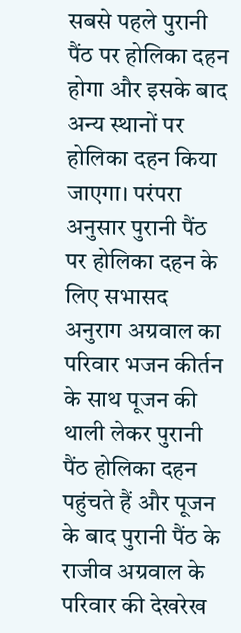सबसे पहले पुरानी पैंठ पर होलिका दहन होगा और इसके बाद अन्य स्थानों पर होलिका दहन किया जाएगा। परंपरा अनुसार पुरानी पैंठ पर होलिका दहन के लिए सभासद अनुराग अग्रवाल का परिवार भजन कीर्तन के साथ पूजन की थाली लेकर पुरानी पैंठ होलिका दहन पहुंचते हैं और पूजन के बाद पुरानी पैंठ के राजीव अग्रवाल के परिवार की देखरेख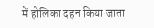में होलिका दहन किया जाता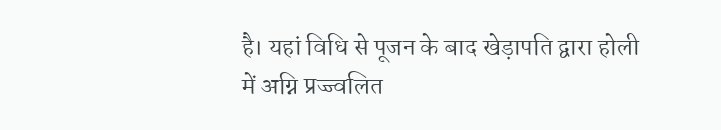है। यहां विधि से पूजन के बाद खेड़ापति द्वारा होली में अग्नि प्रज्ज्वलित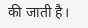की जाती है।